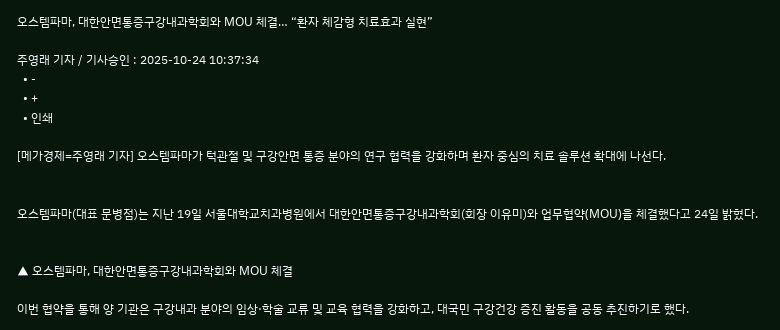오스템파마, 대한안면통증구강내과학회와 MOU 체결… “환자 체감형 치료효과 실현”

주영래 기자 / 기사승인 : 2025-10-24 10:37:34
  • -
  • +
  • 인쇄

[메가경제=주영래 기자] 오스템파마가 턱관절 및 구강안면 통증 분야의 연구 협력을 강화하며 환자 중심의 치료 솔루션 확대에 나선다.


오스템파마(대표 문병점)는 지난 19일 서울대학교치과병원에서 대한안면통증구강내과학회(회장 이유미)와 업무협약(MOU)을 체결했다고 24일 밝혔다.


▲ 오스템파마, 대한안면통증구강내과학회와 MOU 체결

이번 협약을 통해 양 기관은 구강내과 분야의 임상·학술 교류 및 교육 협력을 강화하고, 대국민 구강건강 증진 활동을 공동 추진하기로 했다.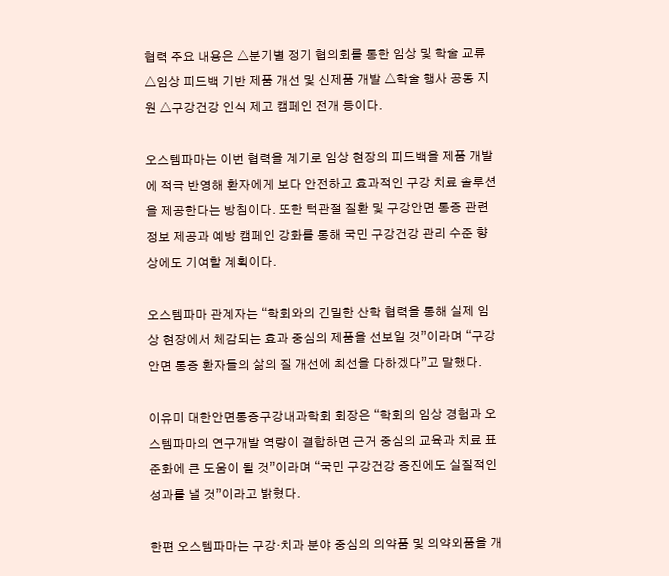협력 주요 내용은 △분기별 정기 협의회를 통한 임상 및 학술 교류 △임상 피드백 기반 제품 개선 및 신제품 개발 △학술 행사 공동 지원 △구강건강 인식 제고 캠페인 전개 등이다.

오스템파마는 이번 협력을 계기로 임상 현장의 피드백을 제품 개발에 적극 반영해 환자에게 보다 안전하고 효과적인 구강 치료 솔루션을 제공한다는 방침이다. 또한 턱관절 질환 및 구강안면 통증 관련 정보 제공과 예방 캠페인 강화를 통해 국민 구강건강 관리 수준 향상에도 기여할 계획이다.

오스템파마 관계자는 “학회와의 긴밀한 산학 협력을 통해 실제 임상 현장에서 체감되는 효과 중심의 제품을 선보일 것”이라며 “구강안면 통증 환자들의 삶의 질 개선에 최선을 다하겠다”고 말했다.

이유미 대한안면통증구강내과학회 회장은 “학회의 임상 경험과 오스템파마의 연구개발 역량이 결합하면 근거 중심의 교육과 치료 표준화에 큰 도움이 될 것”이라며 “국민 구강건강 증진에도 실질적인 성과를 낼 것”이라고 밝혔다.

한편 오스템파마는 구강·치과 분야 중심의 의약품 및 의약외품을 개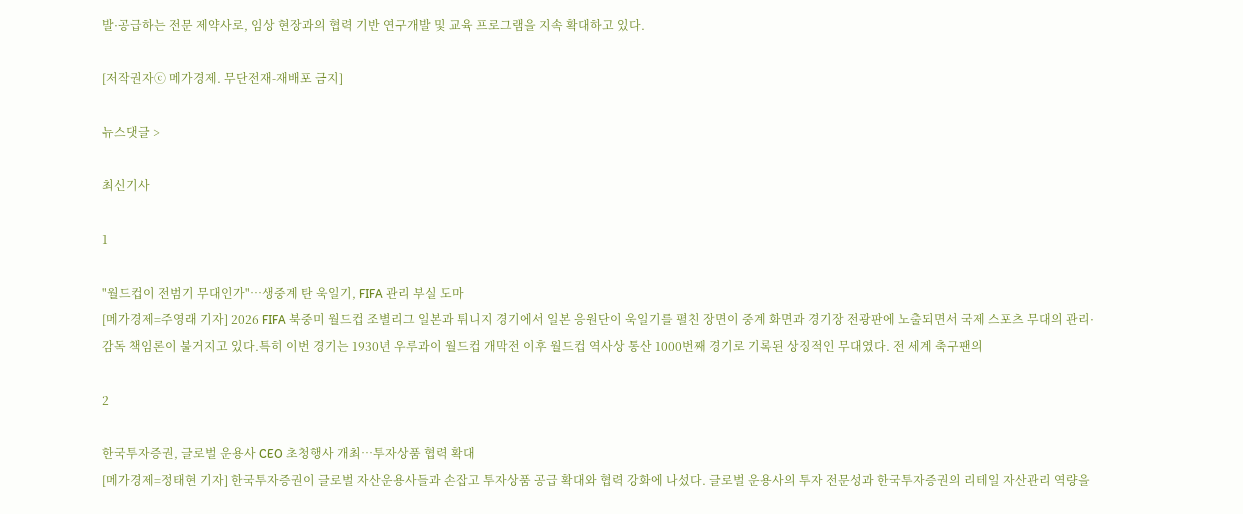발·공급하는 전문 제약사로, 임상 현장과의 협력 기반 연구개발 및 교육 프로그램을 지속 확대하고 있다.

[저작권자ⓒ 메가경제. 무단전재-재배포 금지]

뉴스댓글 >

최신기사

1

"월드컵이 전범기 무대인가"…생중계 탄 욱일기, FIFA 관리 부실 도마
[메가경제=주영래 기자] 2026 FIFA 북중미 월드컵 조별리그 일본과 튀니지 경기에서 일본 응원단이 욱일기를 펼친 장면이 중계 화면과 경기장 전광판에 노출되면서 국제 스포츠 무대의 관리·감독 책임론이 불거지고 있다.특히 이번 경기는 1930년 우루과이 월드컵 개막전 이후 월드컵 역사상 통산 1000번째 경기로 기록된 상징적인 무대였다. 전 세계 축구팬의

2

한국투자증권, 글로벌 운용사 CEO 초청행사 개최…투자상품 협력 확대
[메가경제=정태현 기자] 한국투자증권이 글로벌 자산운용사들과 손잡고 투자상품 공급 확대와 협력 강화에 나섰다. 글로벌 운용사의 투자 전문성과 한국투자증권의 리테일 자산관리 역량을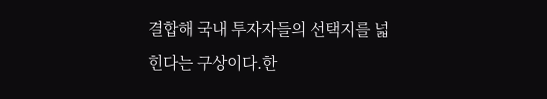결합해 국내 투자자들의 선택지를 넓힌다는 구상이다.한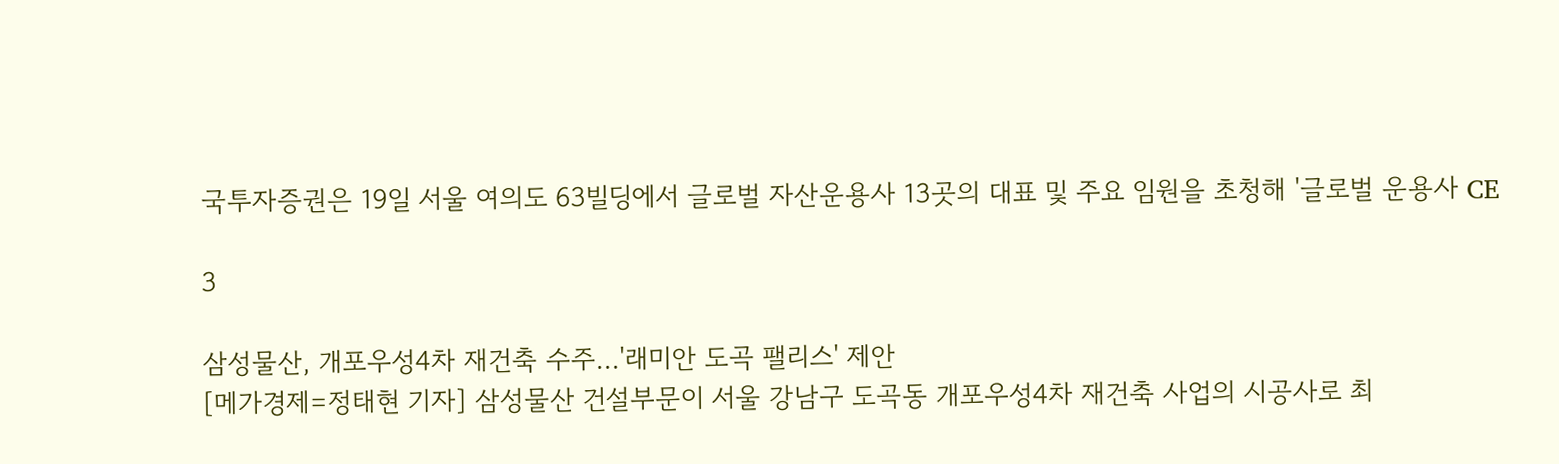국투자증권은 19일 서울 여의도 63빌딩에서 글로벌 자산운용사 13곳의 대표 및 주요 임원을 초청해 '글로벌 운용사 CE

3

삼성물산, 개포우성4차 재건축 수주…'래미안 도곡 팰리스' 제안
[메가경제=정태현 기자] 삼성물산 건설부문이 서울 강남구 도곡동 개포우성4차 재건축 사업의 시공사로 최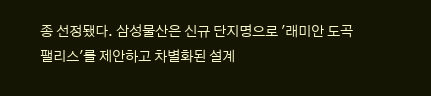종 선정됐다. 삼성물산은 신규 단지명으로 '래미안 도곡 팰리스'를 제안하고 차별화된 설계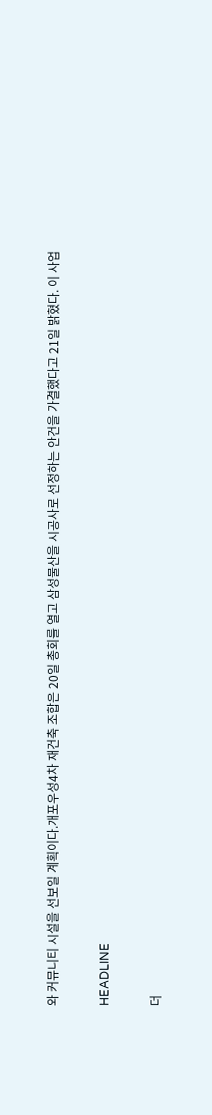와 커뮤니티 시설을 선보일 계획이다.개포우성4차 재건축 조합은 20일 총회를 열고 삼성물산을 시공사로 선정하는 안건을 가결했다고 21일 밝혔다. 이 사업

HEADLINE

더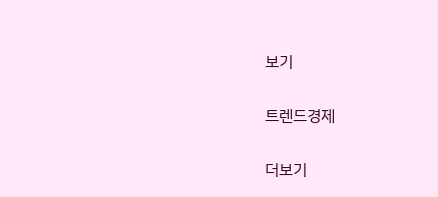보기

트렌드경제

더보기